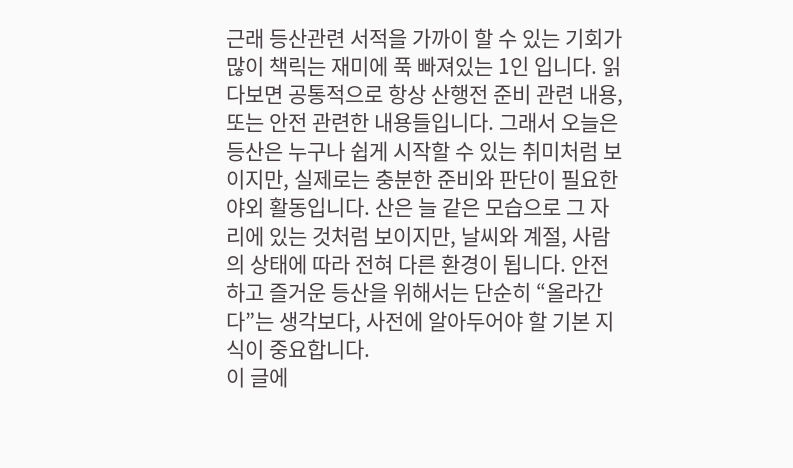근래 등산관련 서적을 가까이 할 수 있는 기회가 많이 책릭는 재미에 푹 빠져있는 1인 입니다. 읽다보면 공통적으로 항상 산행전 준비 관련 내용, 또는 안전 관련한 내용들입니다. 그래서 오늘은 등산은 누구나 쉽게 시작할 수 있는 취미처럼 보이지만, 실제로는 충분한 준비와 판단이 필요한 야외 활동입니다. 산은 늘 같은 모습으로 그 자리에 있는 것처럼 보이지만, 날씨와 계절, 사람의 상태에 따라 전혀 다른 환경이 됩니다. 안전하고 즐거운 등산을 위해서는 단순히 “올라간다”는 생각보다, 사전에 알아두어야 할 기본 지식이 중요합니다.
이 글에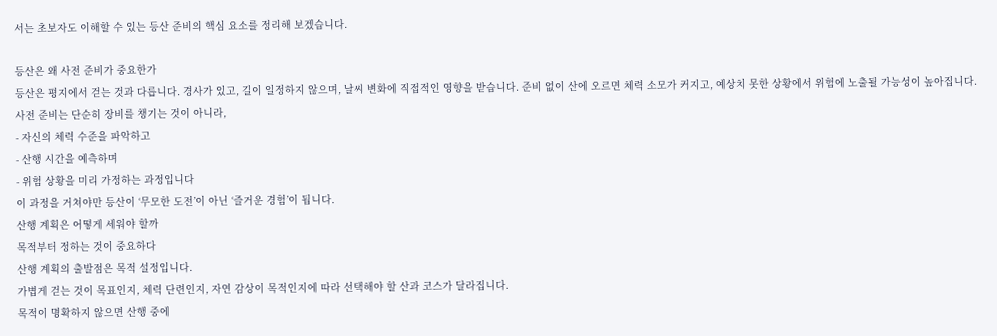서는 초보자도 이해할 수 있는 등산 준비의 핵심 요소를 정리해 보겠습니다.

등산은 왜 사전 준비가 중요한가
등산은 평지에서 걷는 것과 다릅니다. 경사가 있고, 길이 일정하지 않으며, 날씨 변화에 직접적인 영향을 받습니다. 준비 없이 산에 오르면 체력 소모가 커지고, 예상치 못한 상황에서 위험에 노출될 가능성이 높아집니다.
사전 준비는 단순히 장비를 챙기는 것이 아니라,
- 자신의 체력 수준을 파악하고
- 산행 시간을 예측하며
- 위험 상황을 미리 가정하는 과정입니다
이 과정을 거쳐야만 등산이 ‘무모한 도전’이 아닌 ‘즐거운 경험’이 됩니다.
산행 계획은 어떻게 세워야 할까
목적부터 정하는 것이 중요하다
산행 계획의 출발점은 목적 설정입니다.
가볍게 걷는 것이 목표인지, 체력 단련인지, 자연 감상이 목적인지에 따라 선택해야 할 산과 코스가 달라집니다.
목적이 명확하지 않으면 산행 중에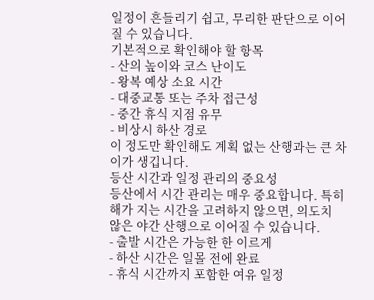일정이 흔들리기 쉽고, 무리한 판단으로 이어질 수 있습니다.
기본적으로 확인해야 할 항목
- 산의 높이와 코스 난이도
- 왕복 예상 소요 시간
- 대중교통 또는 주차 접근성
- 중간 휴식 지점 유무
- 비상시 하산 경로
이 정도만 확인해도 계획 없는 산행과는 큰 차이가 생깁니다.
등산 시간과 일정 관리의 중요성
등산에서 시간 관리는 매우 중요합니다. 특히 해가 지는 시간을 고려하지 않으면, 의도치 않은 야간 산행으로 이어질 수 있습니다.
- 출발 시간은 가능한 한 이르게
- 하산 시간은 일몰 전에 완료
- 휴식 시간까지 포함한 여유 일정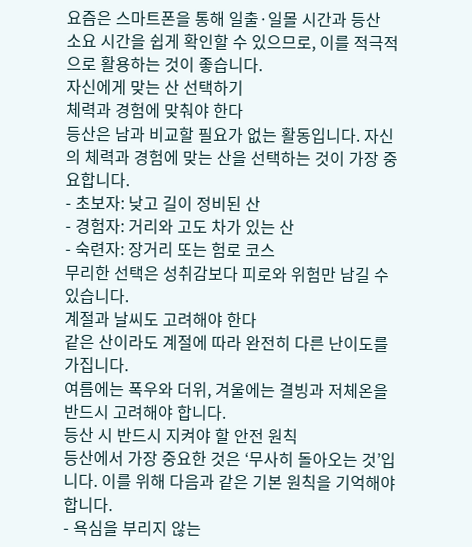요즘은 스마트폰을 통해 일출·일몰 시간과 등산 소요 시간을 쉽게 확인할 수 있으므로, 이를 적극적으로 활용하는 것이 좋습니다.
자신에게 맞는 산 선택하기
체력과 경험에 맞춰야 한다
등산은 남과 비교할 필요가 없는 활동입니다. 자신의 체력과 경험에 맞는 산을 선택하는 것이 가장 중요합니다.
- 초보자: 낮고 길이 정비된 산
- 경험자: 거리와 고도 차가 있는 산
- 숙련자: 장거리 또는 험로 코스
무리한 선택은 성취감보다 피로와 위험만 남길 수 있습니다.
계절과 날씨도 고려해야 한다
같은 산이라도 계절에 따라 완전히 다른 난이도를 가집니다.
여름에는 폭우와 더위, 겨울에는 결빙과 저체온을 반드시 고려해야 합니다.
등산 시 반드시 지켜야 할 안전 원칙
등산에서 가장 중요한 것은 ‘무사히 돌아오는 것’입니다. 이를 위해 다음과 같은 기본 원칙을 기억해야 합니다.
- 욕심을 부리지 않는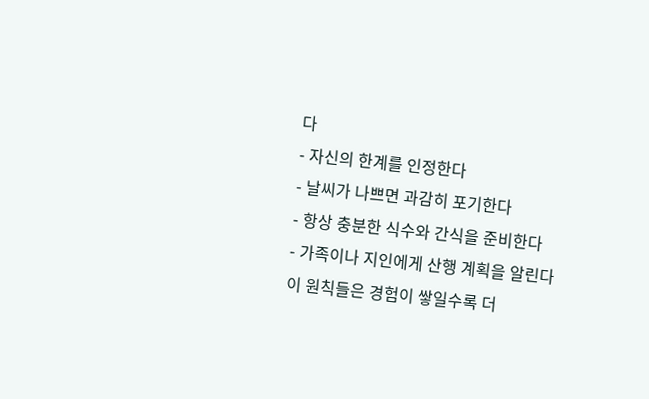다
- 자신의 한계를 인정한다
- 날씨가 나쁘면 과감히 포기한다
- 항상 충분한 식수와 간식을 준비한다
- 가족이나 지인에게 산행 계획을 알린다
이 원칙들은 경험이 쌓일수록 더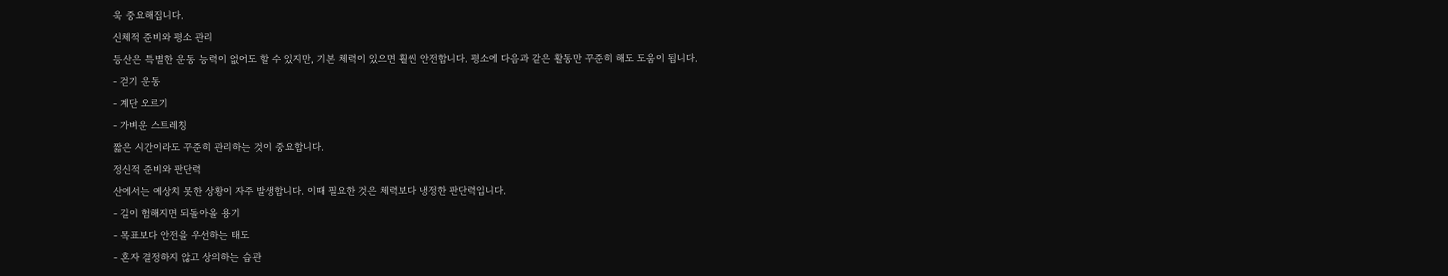욱 중요해집니다.
신체적 준비와 평소 관리
등산은 특별한 운동 능력이 없어도 할 수 있지만, 기본 체력이 있으면 훨씬 안전합니다. 평소에 다음과 같은 활동만 꾸준히 해도 도움이 됩니다.
- 걷기 운동
- 계단 오르기
- 가벼운 스트레칭
짧은 시간이라도 꾸준히 관리하는 것이 중요합니다.
정신적 준비와 판단력
산에서는 예상치 못한 상황이 자주 발생합니다. 이때 필요한 것은 체력보다 냉정한 판단력입니다.
- 길이 험해지면 되돌아올 용기
- 목표보다 안전을 우선하는 태도
- 혼자 결정하지 않고 상의하는 습관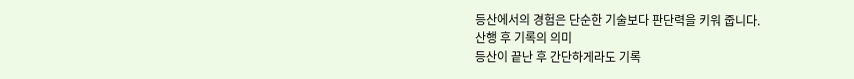등산에서의 경험은 단순한 기술보다 판단력을 키워 줍니다.
산행 후 기록의 의미
등산이 끝난 후 간단하게라도 기록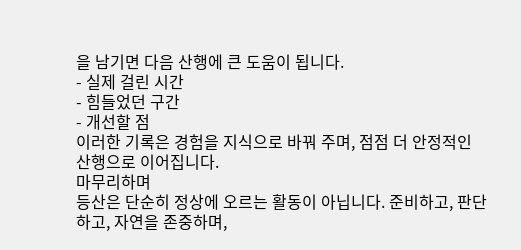을 남기면 다음 산행에 큰 도움이 됩니다.
- 실제 걸린 시간
- 힘들었던 구간
- 개선할 점
이러한 기록은 경험을 지식으로 바꿔 주며, 점점 더 안정적인 산행으로 이어집니다.
마무리하며
등산은 단순히 정상에 오르는 활동이 아닙니다. 준비하고, 판단하고, 자연을 존중하며,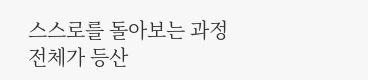스스로를 돌아보는 과정 전체가 등산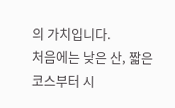의 가치입니다.
처음에는 낮은 산, 짧은 코스부터 시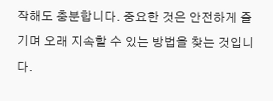작해도 충분합니다. 중요한 것은 안전하게 즐기며 오래 지속할 수 있는 방법을 찾는 것입니다.